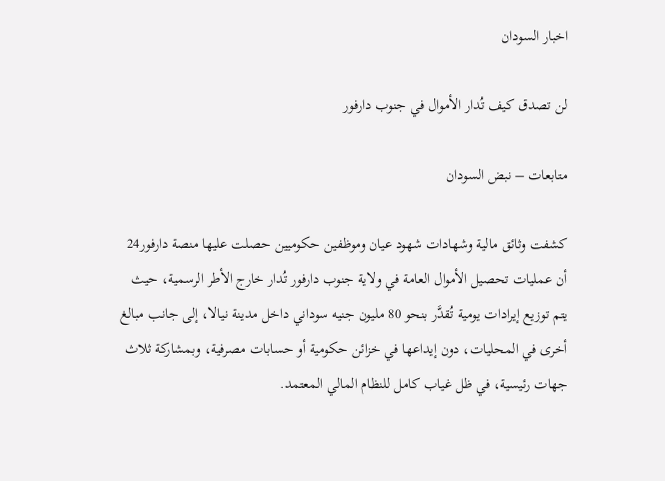اخبار السودان

لن تصدق كيف تُدار الأموال في جنوب دارفور

متابعات – نبض السودان

كشفت وثائق مالية وشهادات شهود عيان وموظفين حكوميين حصلت عليها منصة دارفور24 أن عمليات تحصيل الأموال العامة في ولاية جنوب دارفور تُدار خارج الأطر الرسمية، حيث يتم توزيع إيرادات يومية تُقدَّر بنحو 80 مليون جنيه سوداني داخل مدينة نيالا، إلى جانب مبالغ أخرى في المحليات، دون إيداعها في خزائن حكومية أو حسابات مصرفية، وبمشاركة ثلاث جهات رئيسية، في ظل غياب كامل للنظام المالي المعتمد.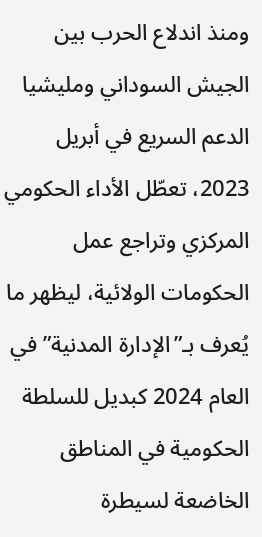ومنذ اندلاع الحرب بين الجيش السوداني ومليشيا الدعم السريع في أبريل 2023، تعطّل الأداء الحكومي المركزي وتراجع عمل الحكومات الولائية، ليظهر ما يُعرف بـ”الإدارة المدنية” في العام 2024 كبديل للسلطة الحكومية في المناطق الخاضعة لسيطرة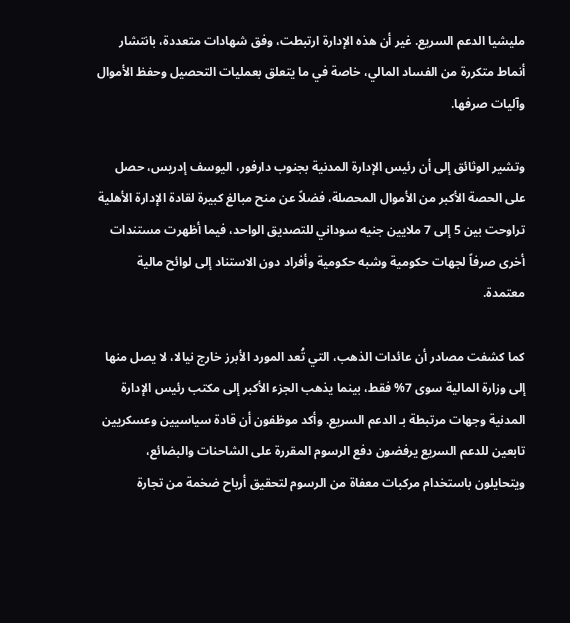مليشيا الدعم السريع. غير أن هذه الإدارة ارتبطت، وفق شهادات متعددة، بانتشار أنماط متكررة من الفساد المالي، خاصة في ما يتعلق بعمليات التحصيل وحفظ الأموال وآليات صرفها.

وتشير الوثائق إلى أن رئيس الإدارة المدنية بجنوب دارفور، اليوسف إدريس، حصل على الحصة الأكبر من الأموال المحصلة، فضلاً عن منح مبالغ كبيرة لقادة الإدارة الأهلية تراوحت بين 5 إلى 7 ملايين جنيه سوداني للتصديق الواحد، فيما أظهرت مستندات أخرى صرفاً لجهات حكومية وشبه حكومية وأفراد دون الاستناد إلى لوائح مالية معتمدة.

كما كشفت مصادر أن عائدات الذهب، التي تُعد المورد الأبرز خارج نيالا، لا يصل منها إلى وزارة المالية سوى 7% فقط، بينما يذهب الجزء الأكبر إلى مكتب رئيس الإدارة المدنية وجهات مرتبطة بـ الدعم السريع. وأكد موظفون أن قادة سياسيين وعسكريين تابعين للدعم السريع يرفضون دفع الرسوم المقررة على الشاحنات والبضائع، ويتحايلون باستخدام مركبات معفاة من الرسوم لتحقيق أرباح ضخمة من تجارة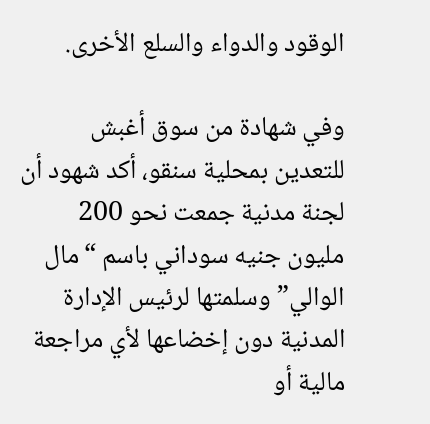الوقود والدواء والسلع الأخرى.

وفي شهادة من سوق أغبش للتعدين بمحلية سنقو، أكد شهود أن لجنة مدنية جمعت نحو 200 مليون جنيه سوداني باسم “مال الوالي” وسلمتها لرئيس الإدارة المدنية دون إخضاعها لأي مراجعة مالية أو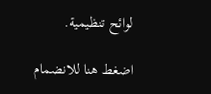لوائح تنظيمية.

اضغط هنا للانضمام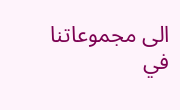الى مجموعاتنا في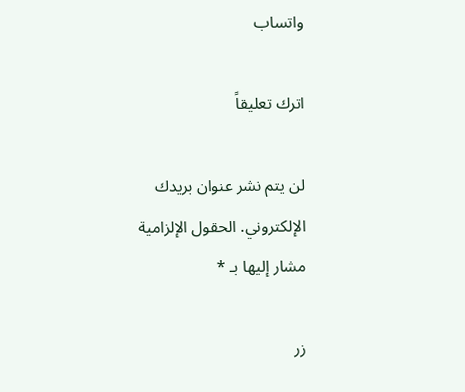واتساب

اترك تعليقاً

لن يتم نشر عنوان بريدك الإلكتروني. الحقول الإلزامية مشار إليها بـ *

زر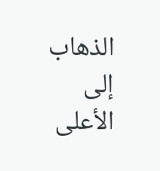الذهاب إلى الأعلى